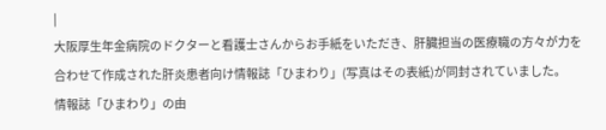|
大阪厚生年金病院のドクターと看護士さんからお手紙をいただき、肝臓担当の医療職の方々が力を合わせて作成された肝炎患者向け情報誌「ひまわり」(写真はその表紙)が同封されていました。
情報誌「ひまわり」の由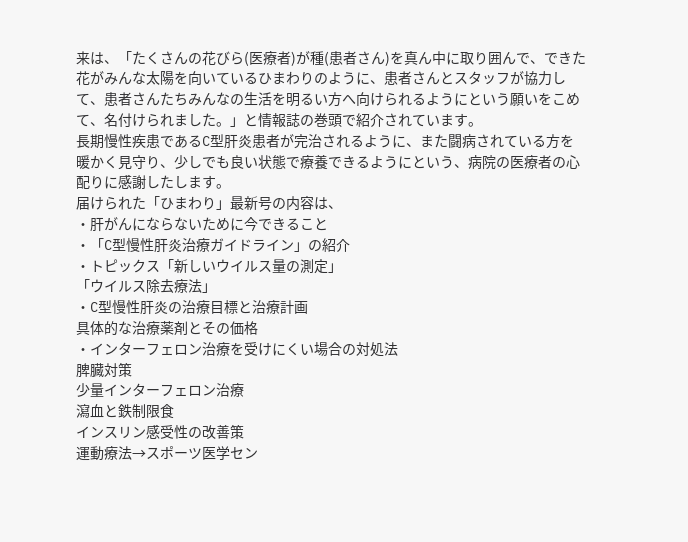来は、「たくさんの花びら(医療者)が種(患者さん)を真ん中に取り囲んで、できた花がみんな太陽を向いているひまわりのように、患者さんとスタッフが協力して、患者さんたちみんなの生活を明るい方へ向けられるようにという願いをこめて、名付けられました。」と情報誌の巻頭で紹介されています。
長期慢性疾患であるC型肝炎患者が完治されるように、また闘病されている方を暖かく見守り、少しでも良い状態で療養できるようにという、病院の医療者の心配りに感謝したします。
届けられた「ひまわり」最新号の内容は、
・肝がんにならないために今できること
・「C型慢性肝炎治療ガイドライン」の紹介
・トピックス「新しいウイルス量の測定」
「ウイルス除去療法」
・C型慢性肝炎の治療目標と治療計画
具体的な治療薬剤とその価格
・インターフェロン治療を受けにくい場合の対処法
脾臓対策
少量インターフェロン治療
瀉血と鉄制限食
インスリン感受性の改善策
運動療法→スポーツ医学セン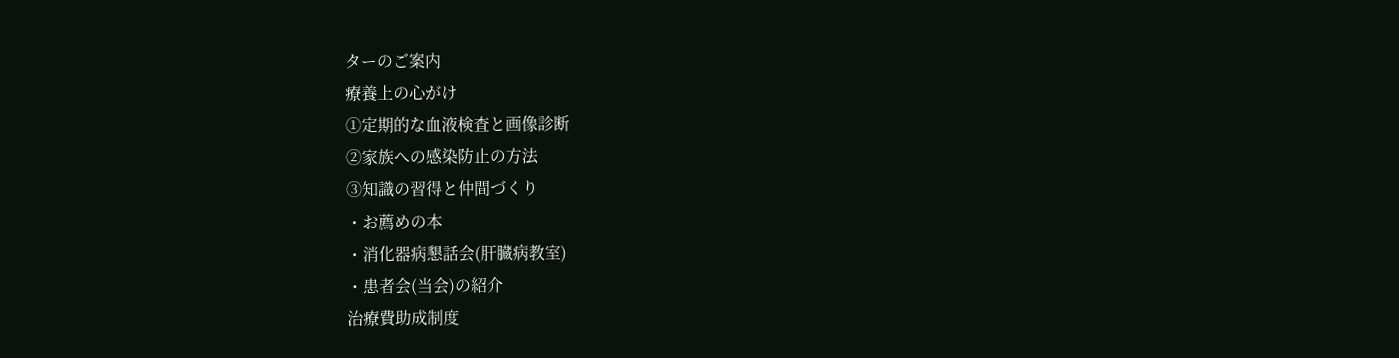ターのご案内
療養上の心がけ
①定期的な血液検査と画像診断
②家族への感染防止の方法
③知識の習得と仲間づくり
・お薦めの本
・消化器病懇話会(肝臓病教室)
・患者会(当会)の紹介
治療費助成制度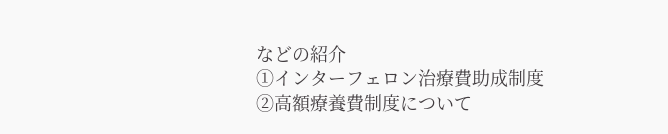などの紹介
①インターフェロン治療費助成制度
②高額療養費制度について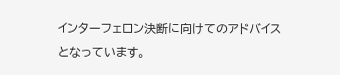インターフェロン決断に向けてのアドバイス
となっています。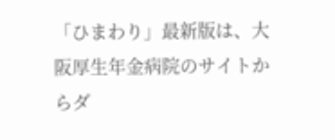「ひまわり」最新版は、大阪厚生年金病院のサイトからダ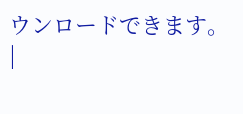ウンロードできます。
|